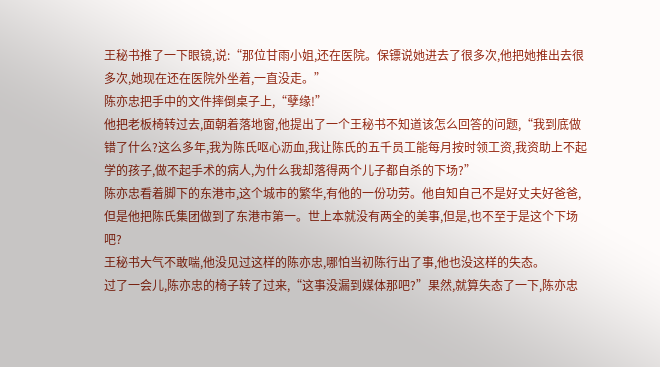王秘书推了一下眼镜,说:“那位甘雨小姐,还在医院。保镖说她进去了很多次,他把她推出去很多次,她现在还在医院外坐着,一直没走。”
陈亦忠把手中的文件摔倒桌子上,“孽缘!”
他把老板椅转过去,面朝着落地窗,他提出了一个王秘书不知道该怎么回答的问题,“我到底做错了什么?这么多年,我为陈氏呕心沥血,我让陈氏的五千员工能每月按时领工资,我资助上不起学的孩子,做不起手术的病人,为什么我却落得两个儿子都自杀的下场?”
陈亦忠看着脚下的东港市,这个城市的繁华,有他的一份功劳。他自知自己不是好丈夫好爸爸,但是他把陈氏集团做到了东港市第一。世上本就没有两全的美事,但是,也不至于是这个下场吧?
王秘书大气不敢喘,他没见过这样的陈亦忠,哪怕当初陈行出了事,他也没这样的失态。
过了一会儿,陈亦忠的椅子转了过来,“这事没漏到媒体那吧?”果然,就算失态了一下,陈亦忠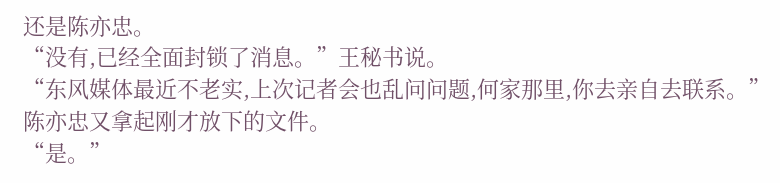还是陈亦忠。
“没有,已经全面封锁了消息。”王秘书说。
“东风媒体最近不老实,上次记者会也乱问问题,何家那里,你去亲自去联系。”陈亦忠又拿起刚才放下的文件。
“是。”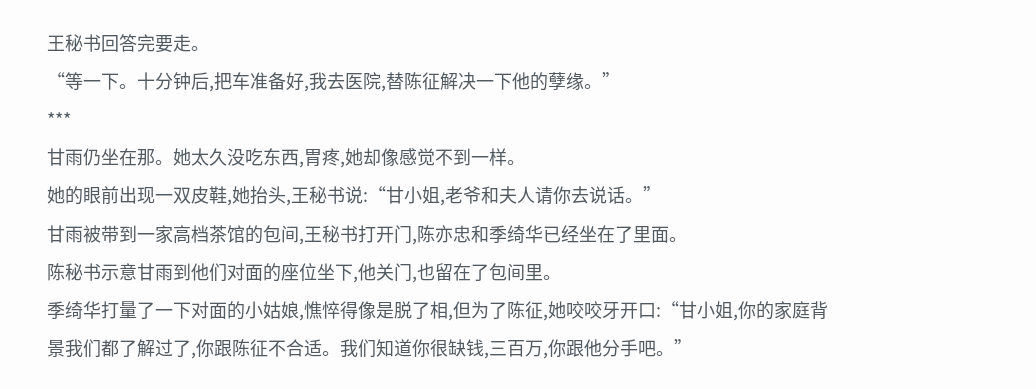王秘书回答完要走。
“等一下。十分钟后,把车准备好,我去医院,替陈征解决一下他的孽缘。”
***
甘雨仍坐在那。她太久没吃东西,胃疼,她却像感觉不到一样。
她的眼前出现一双皮鞋,她抬头,王秘书说:“甘小姐,老爷和夫人请你去说话。”
甘雨被带到一家高档茶馆的包间,王秘书打开门,陈亦忠和季绮华已经坐在了里面。
陈秘书示意甘雨到他们对面的座位坐下,他关门,也留在了包间里。
季绮华打量了一下对面的小姑娘,憔悴得像是脱了相,但为了陈征,她咬咬牙开口:“甘小姐,你的家庭背景我们都了解过了,你跟陈征不合适。我们知道你很缺钱,三百万,你跟他分手吧。”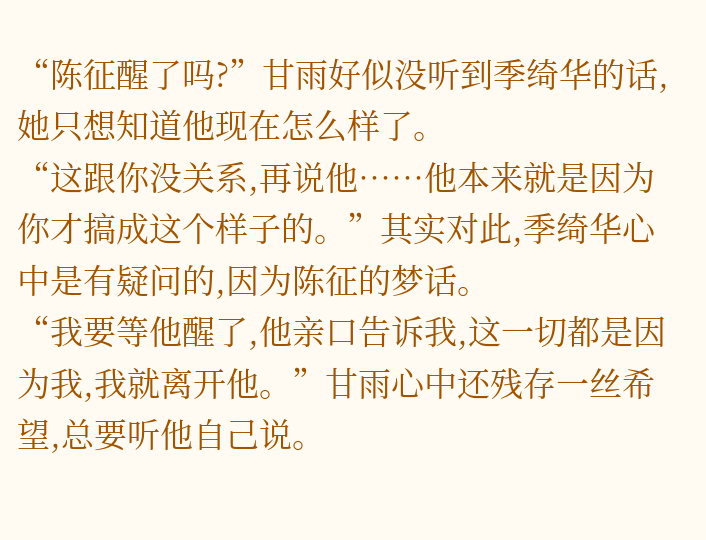“陈征醒了吗?”甘雨好似没听到季绮华的话,她只想知道他现在怎么样了。
“这跟你没关系,再说他……他本来就是因为你才搞成这个样子的。”其实对此,季绮华心中是有疑问的,因为陈征的梦话。
“我要等他醒了,他亲口告诉我,这一切都是因为我,我就离开他。”甘雨心中还残存一丝希望,总要听他自己说。